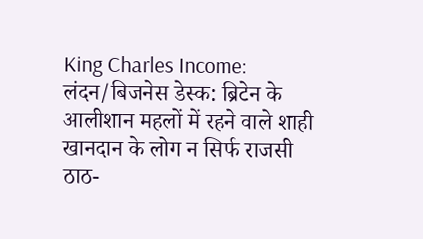King Charles Income: लंदन/बिजनेस डेस्क: ब्रिटेन के आलीशान महलों में रहने वाले शाही खानदान के लोग न सिर्फ राजसी ठाठ-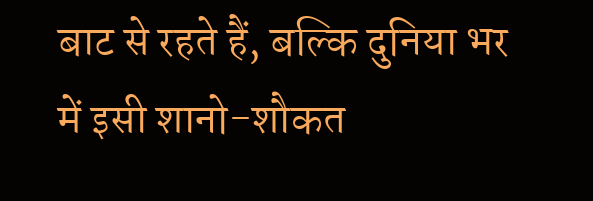बाट से रहते हैं, बल्कि दुनिया भर में इसी शानो-शौकत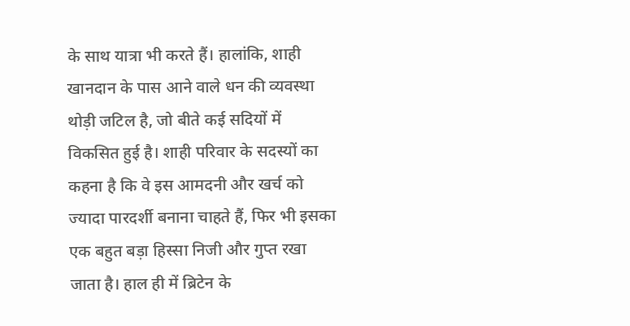के साथ यात्रा भी करते हैं। हालांकि, शाही खानदान के पास आने वाले धन की व्यवस्था थोड़ी जटिल है, जो बीते कई सदियों में विकसित हुई है। शाही परिवार के सदस्यों का कहना है कि वे इस आमदनी और खर्च को ज्यादा पारदर्शी बनाना चाहते हैं, फिर भी इसका एक बहुत बड़ा हिस्सा निजी और गुप्त रखा जाता है। हाल ही में ब्रिटेन के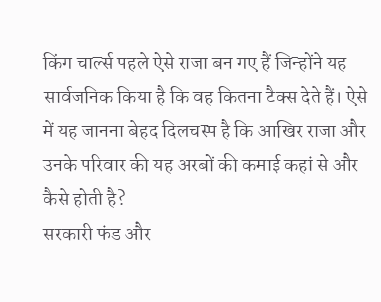किंग चार्ल्स पहले ऐसे राजा बन गए हैं जिन्होंने यह सार्वजनिक किया है कि वह कितना टैक्स देते हैं। ऐसे में यह जानना बेहद दिलचस्प है कि आखिर राजा और उनके परिवार की यह अरबों की कमाई कहां से और कैसे होती है?
सरकारी फंड और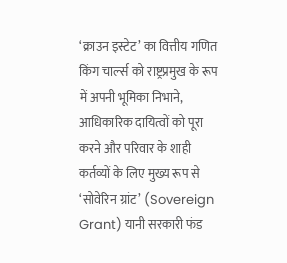‘क्राउन इस्टेट’ का वित्तीय गणित
किंग चार्ल्स को राष्ट्रप्रमुख के रूप में अपनी भूमिका निभाने, आधिकारिक दायित्वों को पूरा करने और परिवार के शाही कर्तव्यों के लिए मुख्य रूप से ‘सोवेरिन ग्रांट’ (Sovereign Grant) यानी सरकारी फंड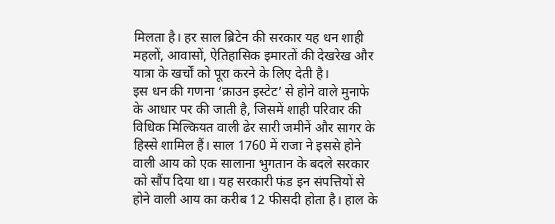मिलता है। हर साल ब्रिटेन की सरकार यह धन शाही महलों, आवासों, ऐतिहासिक इमारतों की देखरेख और यात्रा के खर्चों को पूरा करने के लिए देती है।
इस धन की गणना ‘क्राउन इस्टेट’ से होने वाले मुनाफे के आधार पर की जाती है, जिसमें शाही परिवार की विधिक मिल्कियत वाली ढेर सारी जमीनें और सागर के हिस्से शामिल हैं। साल 1760 में राजा ने इससे होने वाली आय को एक सालाना भुगतान के बदले सरकार को सौंप दिया था। यह सरकारी फंड इन संपत्तियों से होने वाली आय का करीब 12 फीसदी होता है। हाल के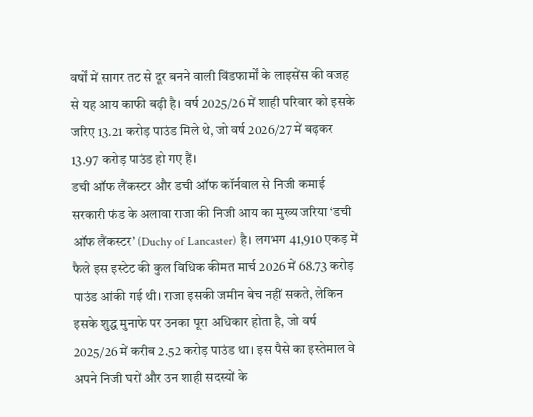वर्षों में सागर तट से दूर बनने वाली विंडफार्मों के लाइसेंस की वजह से यह आय काफी बढ़ी है। वर्ष 2025/26 में शाही परिवार को इसके जरिए 13.21 करोड़ पाउंड मिले थे, जो वर्ष 2026/27 में बढ़कर 13.97 करोड़ पाउंड हो गए हैं।
डची ऑफ लैंकस्टर और डची ऑफ कॉर्नवाल से निजी कमाई
सरकारी फंड के अलावा राजा की निजी आय का मुख्य जरिया ‘डची ऑफ लैंकस्टर’ (Duchy of Lancaster) है। लगभग 41,910 एकड़ में फैले इस इस्टेट की कुल विधिक कीमत मार्च 2026 में 68.73 करोड़ पाउंड आंकी गई थी। राजा इसकी जमीन बेच नहीं सकते, लेकिन इसके शुद्ध मुनाफे पर उनका पूरा अधिकार होता है, जो वर्ष 2025/26 में करीब 2.52 करोड़ पाउंड था। इस पैसे का इस्तेमाल वे अपने निजी घरों और उन शाही सदस्यों के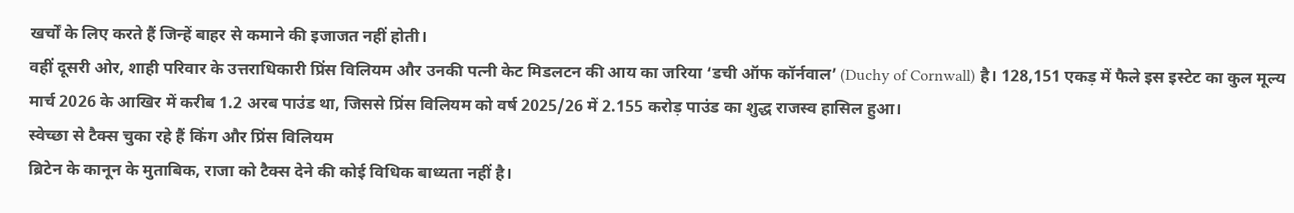खर्चों के लिए करते हैं जिन्हें बाहर से कमाने की इजाजत नहीं होती।
वहीं दूसरी ओर, शाही परिवार के उत्तराधिकारी प्रिंस विलियम और उनकी पत्नी केट मिडलटन की आय का जरिया ‘डची ऑफ कॉर्नवाल’ (Duchy of Cornwall) है। 128,151 एकड़ में फैले इस इस्टेट का कुल मूल्य मार्च 2026 के आखिर में करीब 1.2 अरब पाउंड था, जिससे प्रिंस विलियम को वर्ष 2025/26 में 2.155 करोड़ पाउंड का शुद्ध राजस्व हासिल हुआ।
स्वेच्छा से टैक्स चुका रहे हैं किंग और प्रिंस विलियम
ब्रिटेन के कानून के मुताबिक, राजा को टैक्स देने की कोई विधिक बाध्यता नहीं है।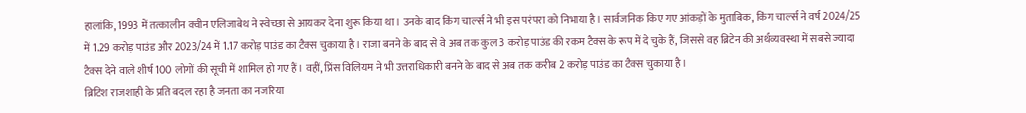हालांकि, 1993 में तत्कालीन क्वीन एलिजाबेथ ने स्वेच्छा से आयकर देना शुरू किया था। उनके बाद किंग चार्ल्स ने भी इस परंपरा को निभाया है। सार्वजनिक किए गए आंकड़ों के मुताबिक, किंग चार्ल्स ने वर्ष 2024/25 में 1.29 करोड़ पाउंड और 2023/24 में 1.17 करोड़ पाउंड का टैक्स चुकाया है। राजा बनने के बाद से वे अब तक कुल 3 करोड़ पाउंड की रकम टैक्स के रूप में दे चुके हैं, जिससे वह ब्रिटेन की अर्थव्यवस्था में सबसे ज्यादा टैक्स देने वाले शीर्ष 100 लोगों की सूची में शामिल हो गए हैं। वहीं, प्रिंस विलियम ने भी उत्तराधिकारी बनने के बाद से अब तक करीब 2 करोड़ पाउंड का टैक्स चुकाया है।
ब्रिटिश राजशाही के प्रति बदल रहा है जनता का नजरिया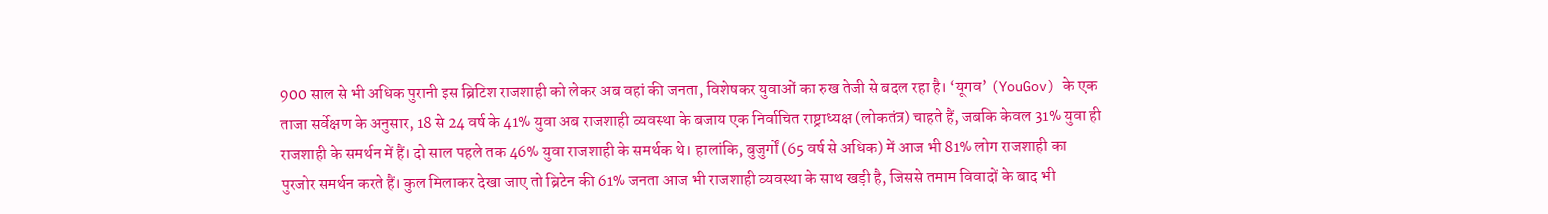900 साल से भी अधिक पुरानी इस ब्रिटिश राजशाही को लेकर अब वहां की जनता, विशेषकर युवाओं का रुख तेजी से बदल रहा है। ‘यूगव’ (YouGov) के एक ताजा सर्वेक्षण के अनुसार, 18 से 24 वर्ष के 41% युवा अब राजशाही व्यवस्था के बजाय एक निर्वाचित राष्ट्राध्यक्ष (लोकतंत्र) चाहते हैं, जबकि केवल 31% युवा ही राजशाही के समर्थन में हैं। दो साल पहले तक 46% युवा राजशाही के समर्थक थे। हालांकि, बुजुर्गों (65 वर्ष से अधिक) में आज भी 81% लोग राजशाही का पुरजोर समर्थन करते हैं। कुल मिलाकर देखा जाए तो ब्रिटेन की 61% जनता आज भी राजशाही व्यवस्था के साथ खड़ी है, जिससे तमाम विवादों के बाद भी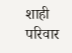शाही परिवार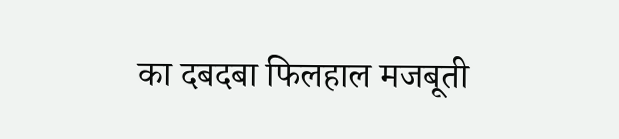का दबदबा फिलहाल मजबूती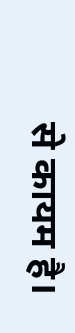से कायम है।